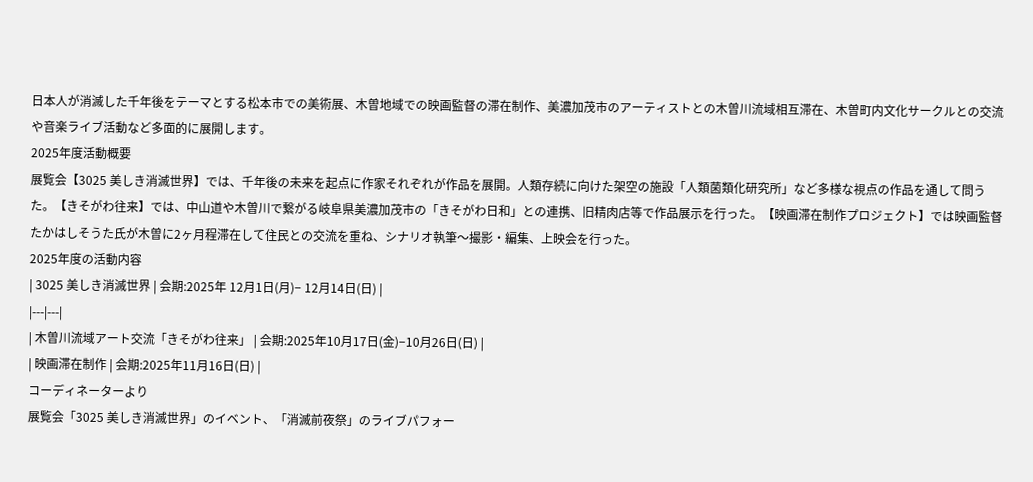日本人が消滅した千年後をテーマとする松本市での美術展、木曽地域での映画監督の滞在制作、美濃加茂市のアーティストとの木曽川流域相互滞在、木曽町内文化サークルとの交流や音楽ライブ活動など多面的に展開します。
2025年度活動概要
展覧会【3025 美しき消滅世界】では、千年後の未来を起点に作家それぞれが作品を展開。人類存続に向けた架空の施設「人類菌類化研究所」など多様な視点の作品を通して問うた。【きそがわ往来】では、中山道や木曽川で繋がる岐阜県美濃加茂市の「きそがわ日和」との連携、旧精肉店等で作品展示を行った。【映画滞在制作プロジェクト】では映画監督たかはしそうた氏が木曽に2ヶ月程滞在して住民との交流を重ね、シナリオ執筆〜撮影・編集、上映会を行った。
2025年度の活動内容
| 3025 美しき消滅世界 | 会期:2025年 12月1日(月)− 12月14日(日) |
|---|---|
| 木曽川流域アート交流「きそがわ往来」 | 会期:2025年10月17日(金)−10月26日(日) |
| 映画滞在制作 | 会期:2025年11月16日(日) |
コーディネーターより
展覧会「3025 美しき消滅世界」のイベント、「消滅前夜祭」のライブパフォー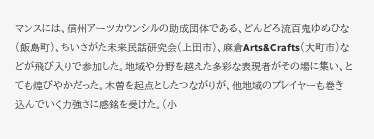マンスには、信州アーツカウンシルの助成団体である、どんどろ流百鬼ゆめひな(飯島町)、ちいさがた未来民話研究会(上田市)、麻倉Arts&Crafts(大町市)などが飛び入りで参加した。地域や分野を越えた多彩な表現者がその場に集い、とても煌びやかだった。木曽を起点としたつながりが、他地域のプレイヤーも巻き込んでいく力強さに感銘を受けた。(小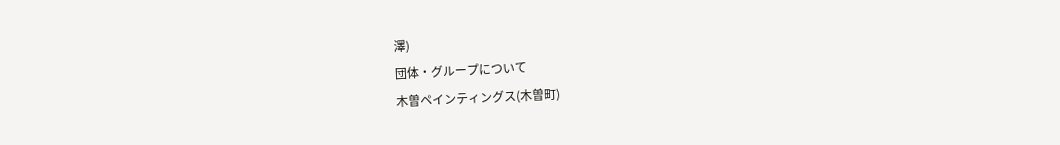澤)
団体・グループについて
木曽ペインティングス(木曽町)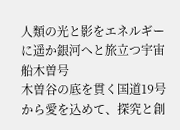人類の光と影をエネルギーに遥か銀河へと旅立つ宇宙船木曽号
木曽谷の底を貫く国道19号から愛を込めて、探究と創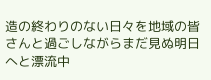造の終わりのない日々を地域の皆さんと過ごしながらまだ見ぬ明日へと漂流中